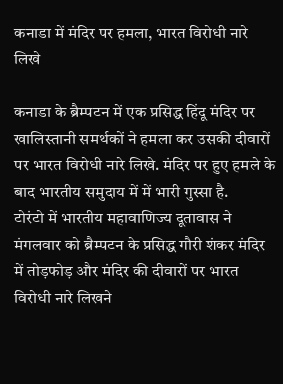कनाडा में मंदिर पर हमला, भारत विरोधी नारे लिखे

कनाडा के ब्रैम्पटन में एक प्रसिद्ध हिंदू मंदिर पर खालिस्तानी समर्थकों ने हमला कर उसकी दीवारों पर भारत विरोधी नारे लिखे. मंदिर पर हुए हमले के बाद भारतीय समुदाय में में भारी गुस्सा है.
टोरंटो में भारतीय महावाणिज्य दूतावास ने मंगलवार को ब्रैम्पटन के प्रसिद्ध गौरी शंकर मंदिर में तोड़फोड़ और मंदिर की दीवारों पर भारत विरोधी नारे लिखने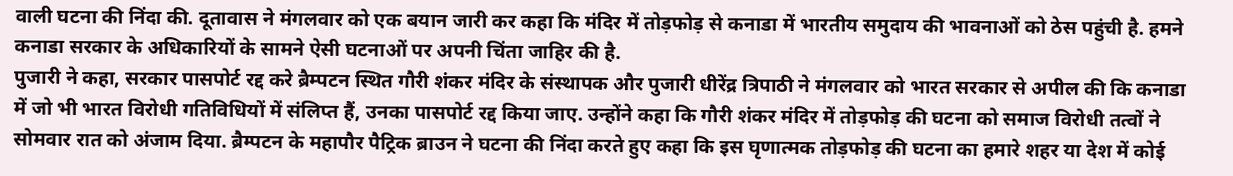वाली घटना की निंदा की. दूतावास ने मंगलवार को एक बयान जारी कर कहा कि मंदिर में तोड़फोड़ से कनाडा में भारतीय समुदाय की भावनाओं को ठेस पहुंची है. हमने कनाडा सरकार के अधिकारियों के सामने ऐसी घटनाओं पर अपनी चिंता जाहिर की है.
पुजारी ने कहा, सरकार पासपोर्ट रद्द करे ब्रैम्पटन स्थित गौरी शंकर मंदिर के संस्थापक और पुजारी धीरेंद्र त्रिपाठी ने मंगलवार को भारत सरकार से अपील की कि कनाडा में जो भी भारत विरोधी गतिविधियों में संलिप्त हैं, उनका पासपोर्ट रद्द किया जाए. उन्होंने कहा कि गौरी शंकर मंदिर में तोड़फोड़ की घटना को समाज विरोधी तत्वों ने सोमवार रात को अंजाम दिया. ब्रैम्पटन के महापौर पैट्रिक ब्राउन ने घटना की निंदा करते हुए कहा कि इस घृणात्मक तोड़फोड़ की घटना का हमारे शहर या देश में कोई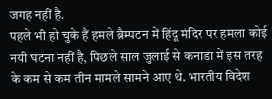जगह नहीं है.
पहले भी हो चुके हैं हमले ब्रैम्पटन में हिंदू मंदिर पर हमला कोई नयी घटना नहीं है, पिछले साल जुलाई से कनाडा में इस तरह के कम से कम तीन मामले सामने आए थे. भारतीय विदेश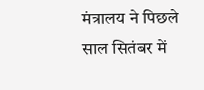मंत्रालय ने पिछले साल सितंबर में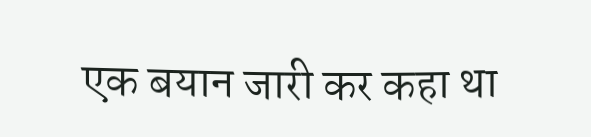एक बयान जारी कर कहा था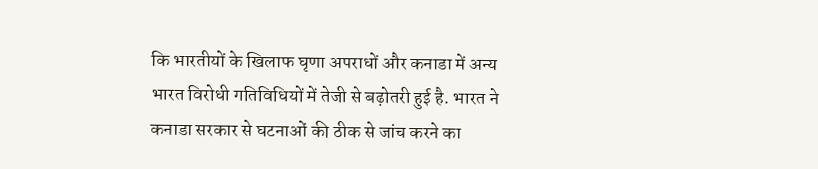कि भारतीयों के खिलाफ घृणा अपराधों और कनाडा में अन्य भारत विरोधी गतिविधियों में तेजी से बढ़ोतरी हुई है. भारत ने कनाडा सरकार से घटनाओं की ठीक से जांच करने का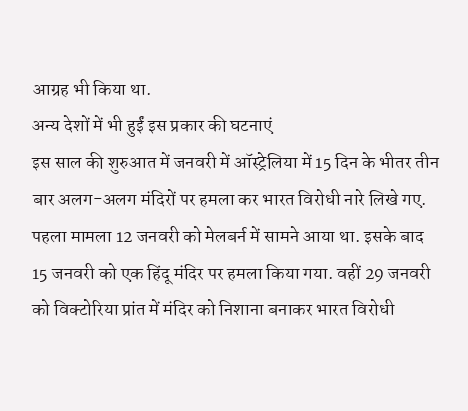आग्रह भी किया था.
अन्य देशों में भी हुईं इस प्रकार की घटनाएं
इस साल की शुरुआत में जनवरी में ऑस्ट्रेलिया में 15 दिन के भीतर तीन बार अलग-अलग मंदिरों पर हमला कर भारत विरोधी नारे लिखे गए. पहला मामला 12 जनवरी को मेलबर्न में सामने आया था. इसके बाद 15 जनवरी को एक हिंदू मंदिर पर हमला किया गया. वहीं 29 जनवरी को विक्टोरिया प्रांत में मंदिर को निशाना बनाकर भारत विरोधी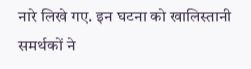नारे लिखे गए. इन घटना को खालिस्तानी समर्थकों ने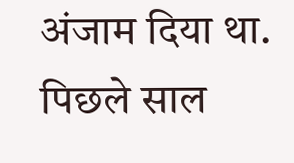अंजाम दिया था. पिछले साल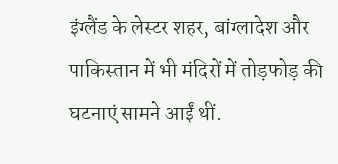इंग्लैंड के लेस्टर शहर, बांग्लादेश और पाकिस्तान में भी मंदिरों में तोड़फोड़ की घटनाएं सामने आईं थीं.